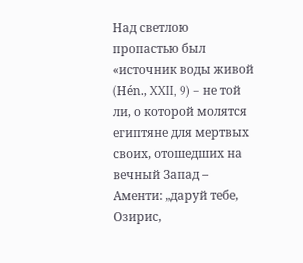Над светлою пропастью был «источник воды живой (Hén., XXII, 9) – не той ли, о которой молятся египтяне для мертвых своих, отошедших на вечный Запад – Аменти: „даруй тебе, Озирис,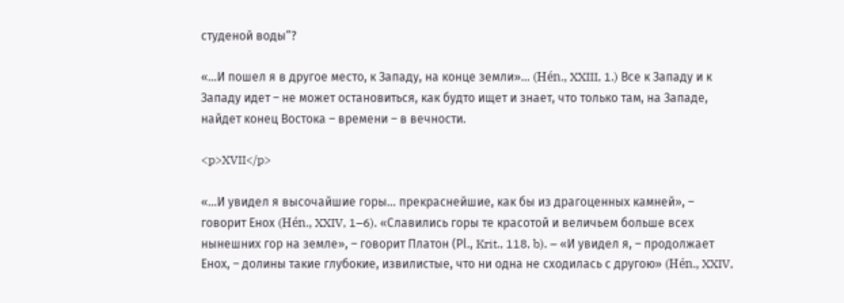студеной воды“?

«...И пошел я в другое место, к Западу, на конце земли»… (Hén., XXIII, 1.) Все к Западу и к Западу идет – не может остановиться, как будто ищет и знает, что только там, на Западе, найдет конец Востока – времени – в вечности.

<p>XVII</p>

«...И увидел я высочайшие горы... прекраснейшие, как бы из драгоценных камней», – говорит Енох (Hén., XXIV, 1–6). «Славились горы те красотой и величьем больше всех нынешних гор на земле», – говорит Платон (Рl., Krit., 118, b). – «И увидел я, – продолжает Енох, – долины такие глубокие, извилистые, что ни одна не сходилась с другою» (Hén., XXIV,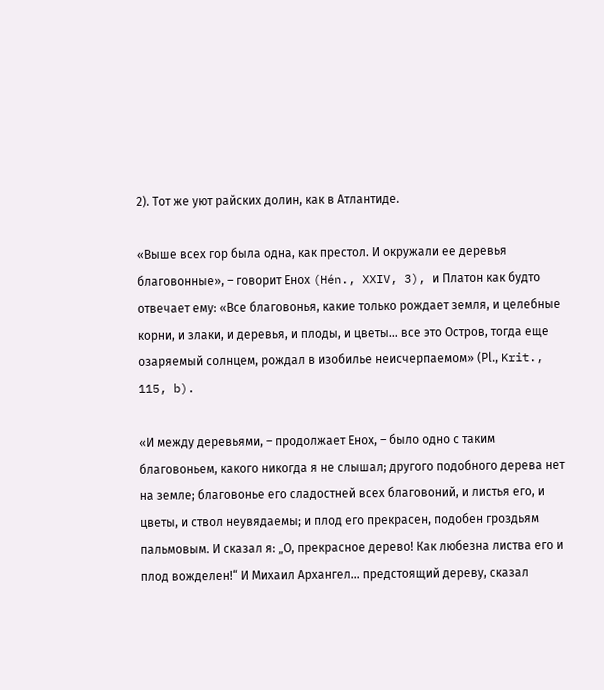2). Тот же уют райских долин, как в Атлантиде.

«Выше всех гор была одна, как престол. И окружали ее деревья благовонные», – говорит Енох (Hén., XXIV, 3), и Платон как будто отвечает ему: «Все благовонья, какие только рождает земля, и целебные корни, и злаки, и деревья, и плоды, и цветы… все это Остров, тогда еще озаряемый солнцем, рождал в изобилье неисчерпаемом» (Рl., Krit., 115, b).

«И между деревьями, – продолжает Енох, – было одно с таким благовоньем, какого никогда я не слышал; другого подобного дерева нет на земле; благовонье его сладостней всех благовоний, и листья его, и цветы, и ствол неувядаемы; и плод его прекрасен, подобен гроздьям пальмовым. И сказал я: „О, прекрасное дерево! Как любезна листва его и плод вожделен!“ И Михаил Архангел... предстоящий дереву, сказал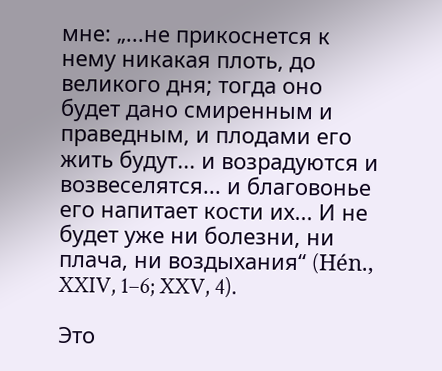мне: „...не прикоснется к нему никакая плоть, до великого дня; тогда оно будет дано смиренным и праведным, и плодами его жить будут... и возрадуются и возвеселятся... и благовонье его напитает кости их... И не будет уже ни болезни, ни плача, ни воздыхания“ (Hén., XXIV, 1–6; XXV, 4).

Это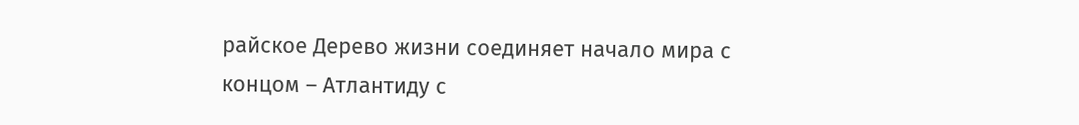райское Дерево жизни соединяет начало мира с концом – Атлантиду с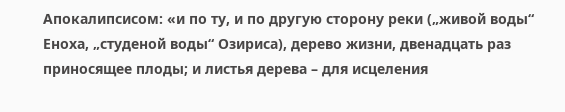Апокалипсисом: «и по ту, и по другую сторону реки („живой воды“ Еноха, „студеной воды“ Озириса), дерево жизни, двенадцать раз приносящее плоды; и листья дерева – для исцеления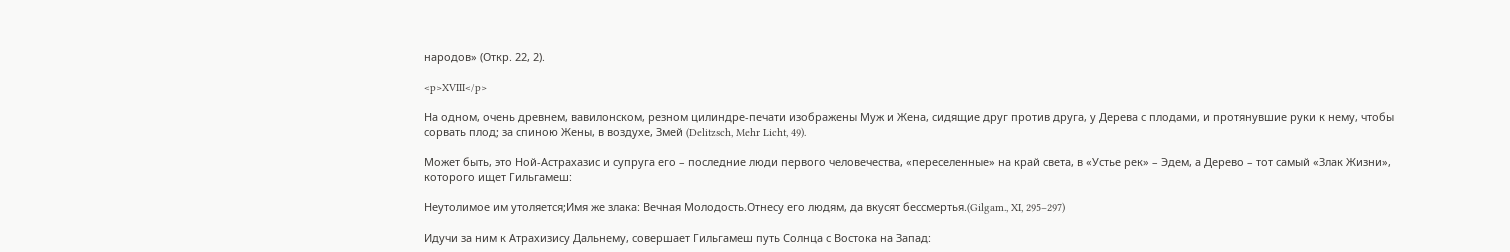народов» (Откр. 22, 2).

<p>XVIII</p>

На одном, очень древнем, вавилонском, резном цилиндре-печати изображены Муж и Жена, сидящие друг против друга, у Дерева с плодами, и протянувшие руки к нему, чтобы сорвать плод; за спиною Жены, в воздухе, Змей (Delitzsch, Mehr Licht, 49).

Может быть, это Ной-Астрахазис и супруга его – последние люди первого человечества, «переселенные» на край света, в «Устье рек» – Эдем, а Дерево – тот самый «Злак Жизни», которого ищет Гильгамеш:

Неутолимое им утоляется;Имя же злака: Вечная Молодость.Отнесу его людям, да вкусят бессмертья.(Gilgam., XI, 295–297)

Идучи за ним к Атрахизису Дальнему, совершает Гильгамеш путь Солнца с Востока на Запад: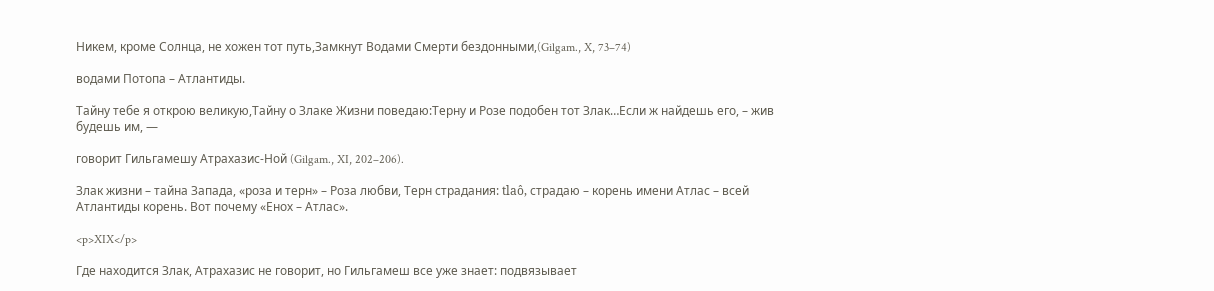Никем, кроме Солнца, не хожен тот путь,Замкнут Водами Смерти бездонными,(Gilgam., X, 73–74)

водами Потопа – Атлантиды.

Тайну тебе я открою великую,Тайну о Злаке Жизни поведаю:Терну и Розе подобен тот Злак…Если ж найдешь его, – жив будешь им, —

говорит Гильгамешу Атрахазис-Ной (Gilgam., XI, 202–206).

Злак жизни – тайна Запада, «роза и терн» – Роза любви, Терн страдания: tlaô, страдаю – корень имени Атлас – всей Атлантиды корень. Вот почему «Енох – Атлас».

<p>XIX</p>

Где находится Злак, Атрахазис не говорит, но Гильгамеш все уже знает: подвязывает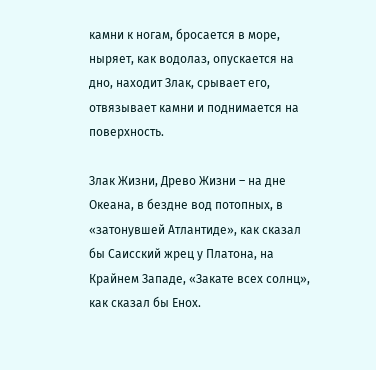камни к ногам, бросается в море, ныряет, как водолаз, опускается на дно, находит Злак, срывает его, отвязывает камни и поднимается на поверхность.

Злак Жизни, Древо Жизни – на дне Океана, в бездне вод потопных, в «затонувшей Атлантиде», как сказал бы Саисский жрец у Платона, на Крайнем Западе, «Закате всех солнц», как сказал бы Енох.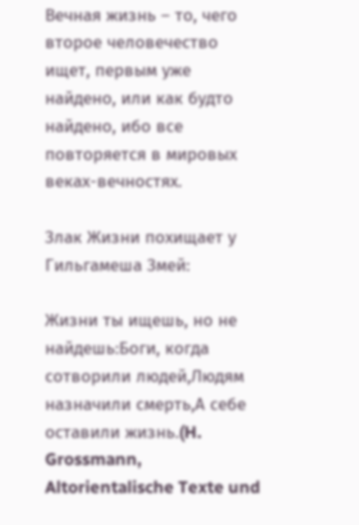Вечная жизнь – то, чего второе человечество ищет, первым уже найдено, или как будто найдено, ибо все повторяется в мировых веках-вечностях.

Злак Жизни похищает у Гильгамеша Змей:

Жизни ты ищешь, но не найдешь:Боги, когда сотворили людей,Людям назначили смерть,А себе оставили жизнь.(H. Grossmann, Altorientalische Texte und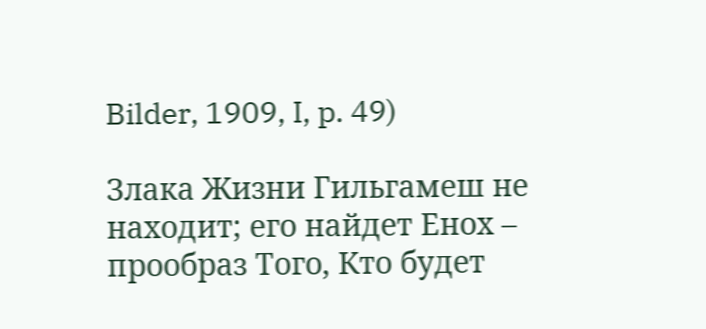Bilder, 1909, I, p. 49)

Злака Жизни Гильгамеш не находит; его найдет Енох – прообраз Того, Кто будет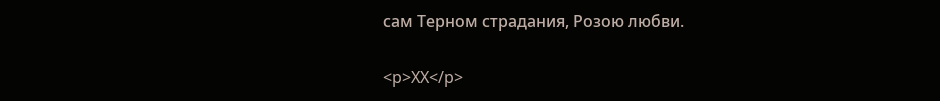сам Терном страдания, Розою любви.

<p>XX</p>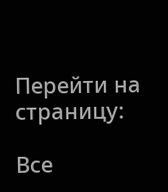Перейти на страницу:

Все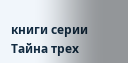книги серии Тайна трех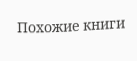Похожие книги